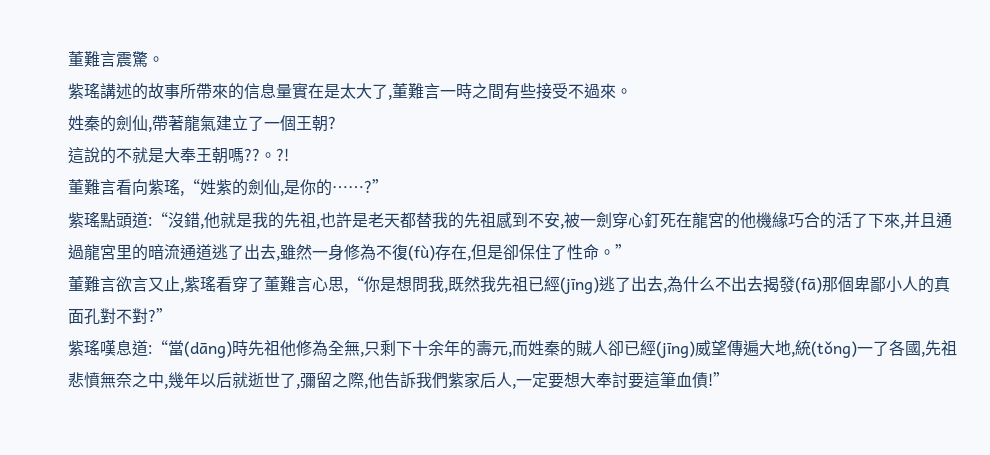董難言震驚。
紫瑤講述的故事所帶來的信息量實在是太大了,董難言一時之間有些接受不過來。
姓秦的劍仙,帶著龍氣建立了一個王朝?
這說的不就是大奉王朝嗎??。?!
董難言看向紫瑤,“姓紫的劍仙,是你的……?”
紫瑤點頭道:“沒錯,他就是我的先祖,也許是老天都替我的先祖感到不安,被一劍穿心釘死在龍宮的他機緣巧合的活了下來,并且通過龍宮里的暗流通道逃了出去,雖然一身修為不復(fù)存在,但是卻保住了性命。”
董難言欲言又止,紫瑤看穿了董難言心思,“你是想問我,既然我先祖已經(jīng)逃了出去,為什么不出去揭發(fā)那個卑鄙小人的真面孔對不對?”
紫瑤嘆息道:“當(dāng)時先祖他修為全無,只剩下十余年的壽元,而姓秦的賊人卻已經(jīng)威望傳遍大地,統(tǒng)一了各國,先祖悲憤無奈之中,幾年以后就逝世了,彌留之際,他告訴我們紫家后人,一定要想大奉討要這筆血債!”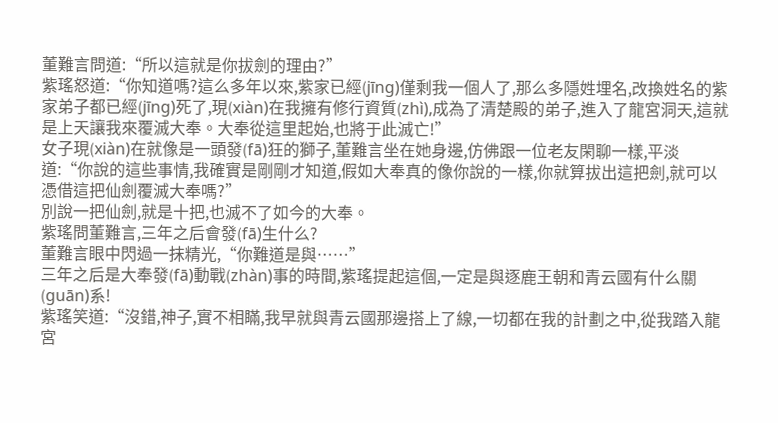董難言問道:“所以這就是你拔劍的理由?”
紫瑤怒道:“你知道嗎?這么多年以來,紫家已經(jīng)僅剩我一個人了,那么多隱姓埋名,改換姓名的紫家弟子都已經(jīng)死了,現(xiàn)在我擁有修行資質(zhì),成為了清楚殿的弟子,進入了龍宮洞天,這就是上天讓我來覆滅大奉。大奉從這里起始,也將于此滅亡!”
女子現(xiàn)在就像是一頭發(fā)狂的獅子,董難言坐在她身邊,仿佛跟一位老友閑聊一樣,平淡道:“你說的這些事情,我確實是剛剛才知道,假如大奉真的像你說的一樣,你就算拔出這把劍,就可以憑借這把仙劍覆滅大奉嗎?”
別說一把仙劍,就是十把,也滅不了如今的大奉。
紫瑤問董難言,三年之后會發(fā)生什么?
董難言眼中閃過一抹精光,“你難道是與……”
三年之后是大奉發(fā)動戰(zhàn)事的時間,紫瑤提起這個,一定是與逐鹿王朝和青云國有什么關(guān)系!
紫瑤笑道:“沒錯,神子,實不相瞞,我早就與青云國那邊搭上了線,一切都在我的計劃之中,從我踏入龍宮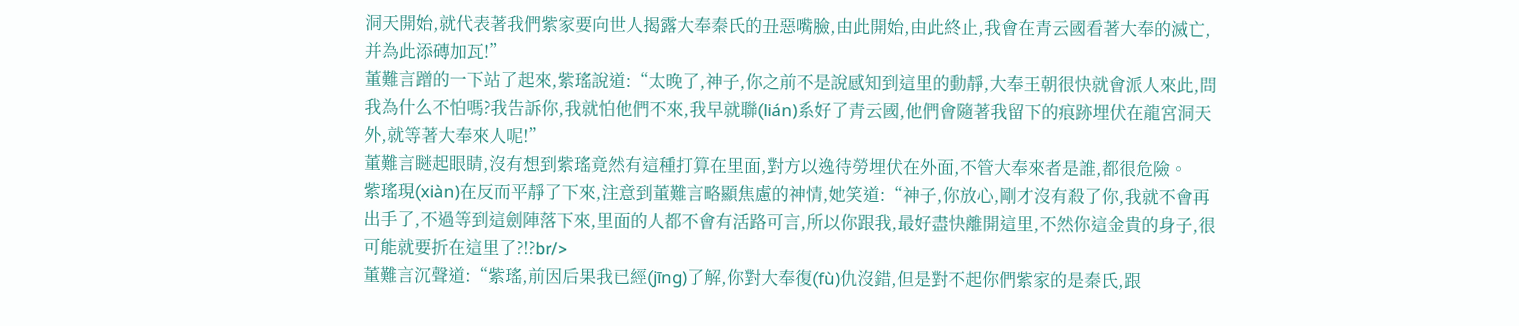洞天開始,就代表著我們紫家要向世人揭露大奉秦氏的丑惡嘴臉,由此開始,由此終止,我會在青云國看著大奉的滅亡,并為此添磚加瓦!”
董難言蹭的一下站了起來,紫瑤說道:“太晚了,神子,你之前不是說感知到這里的動靜,大奉王朝很快就會派人來此,問我為什么不怕嗎?我告訴你,我就怕他們不來,我早就聯(lián)系好了青云國,他們會隨著我留下的痕跡埋伏在龍宮洞天外,就等著大奉來人呢!”
董難言瞇起眼睛,沒有想到紫瑤竟然有這種打算在里面,對方以逸待勞埋伏在外面,不管大奉來者是誰,都很危險。
紫瑤現(xiàn)在反而平靜了下來,注意到董難言略顯焦慮的神情,她笑道:“神子,你放心,剛才沒有殺了你,我就不會再出手了,不過等到這劍陣落下來,里面的人都不會有活路可言,所以你跟我,最好盡快離開這里,不然你這金貴的身子,很可能就要折在這里了?!?br/>
董難言沉聲道:“紫瑤,前因后果我已經(jīng)了解,你對大奉復(fù)仇沒錯,但是對不起你們紫家的是秦氏,跟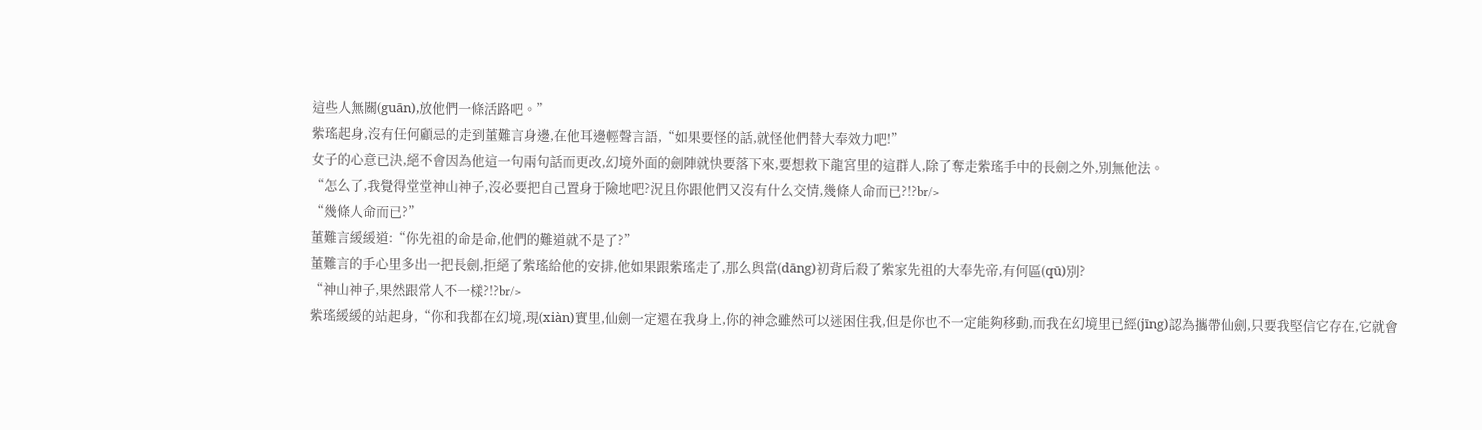這些人無關(guān),放他們一條活路吧。”
紫瑤起身,沒有任何顧忌的走到董難言身邊,在他耳邊輕聲言語,“如果要怪的話,就怪他們替大奉效力吧!”
女子的心意已決,絕不會因為他這一句兩句話而更改,幻境外面的劍陣就快要落下來,要想救下龍宮里的這群人,除了奪走紫瑤手中的長劍之外,別無他法。
“怎么了,我覺得堂堂神山神子,沒必要把自己置身于險地吧?況且你跟他們又沒有什么交情,幾條人命而已?!?br/>
“幾條人命而已?”
董難言緩緩道:“你先祖的命是命,他們的難道就不是了?”
董難言的手心里多出一把長劍,拒絕了紫瑤給他的安排,他如果跟紫瑤走了,那么與當(dāng)初背后殺了紫家先祖的大奉先帝,有何區(qū)別?
“神山神子,果然跟常人不一樣?!?br/>
紫瑤緩緩的站起身,“你和我都在幻境,現(xiàn)實里,仙劍一定還在我身上,你的神念雖然可以迷困住我,但是你也不一定能夠移動,而我在幻境里已經(jīng)認為攜帶仙劍,只要我堅信它存在,它就會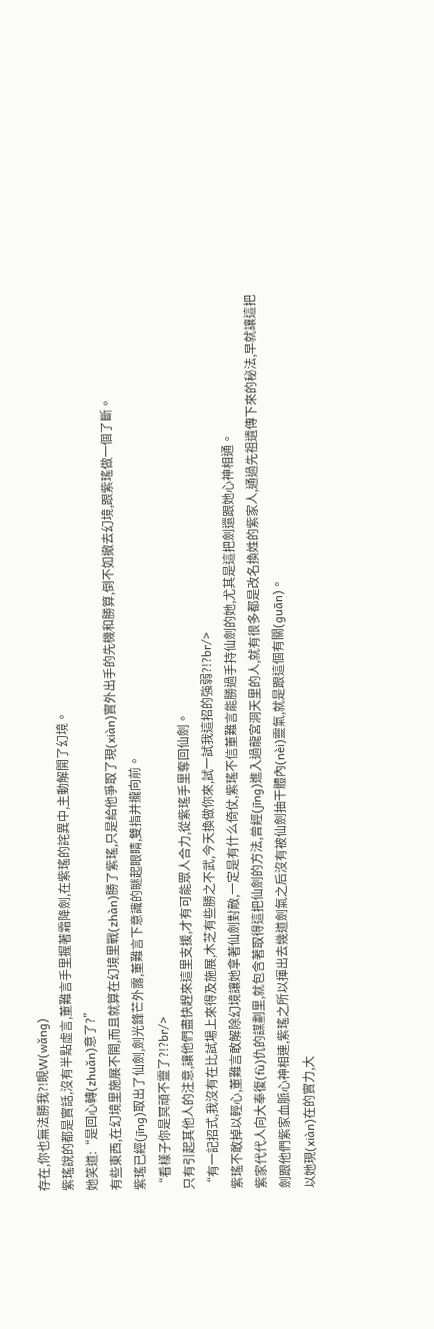存在,你也無法勝我?!睍W(wǎng)
紫瑤說的都是實話,沒有半點虛言,董難言手里握著霜降劍,在紫瑤的詫異中,主動解開了幻境。
她笑道:“是回心轉(zhuǎn)意了?”
有些東西,在幻境里施展不開,而且就算在幻境里戰(zhàn)勝了紫瑤,只是給他爭取了現(xiàn)實外出手的先機和勝算,倒不如撤去幻境,跟紫瑤做一個了斷。
紫瑤已經(jīng)取出了仙劍,劍光鋒芒外露,董難言下意識的瞇起眼睛,雙指并攏向前。
“看樣子你是冥頑不靈了?!?br/>
只有引起其他人的注意,讓他們盡快趕來這里支援,才有可能眾人合力,從紫瑤手里奪回仙劍。
“有一記招式,我沒有在比試場上來得及施展,木芝有些勝之不武,今天換做你來,試一試我這招的強弱?!?br/>
紫瑤不敢掉以輕心,董難言敢解除幻境讓她拿著仙劍對敵,一定是有什么倚仗,紫瑤不信董難言能勝過手持仙劍的她,尤其是這把劍還跟她心神相通。
紫家代代人向大奉復(fù)仇的謀劃里,就包含著取得這把仙劍的方法,曾經(jīng)進入過龍宮洞天里的人,就有很多都是改名換姓的紫家人,通過先祖遺傳下來的秘法,早就讓這把劍跟他們紫家血脈心神相連,紫瑤之所以揮出去幾道劍氣之后沒有被仙劍抽干體內(nèi)靈氣,就是跟這個有關(guān)。
以她現(xiàn)在的實力,大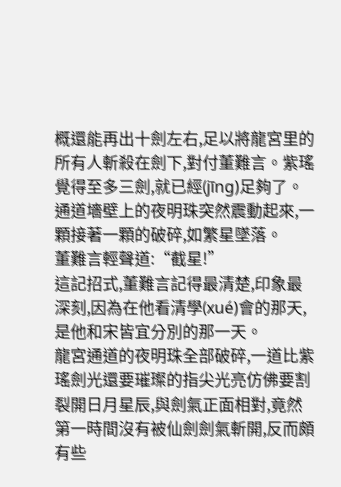概還能再出十劍左右,足以將龍宮里的所有人斬殺在劍下,對付董難言。紫瑤覺得至多三劍,就已經(jīng)足夠了。
通道墻壁上的夜明珠突然震動起來,一顆接著一顆的破碎,如繁星墜落。
董難言輕聲道:“截星!”
這記招式,董難言記得最清楚,印象最深刻,因為在他看清學(xué)會的那天,是他和宋皆宜分別的那一天。
龍宮通道的夜明珠全部破碎,一道比紫瑤劍光還要璀璨的指尖光亮仿佛要割裂開日月星辰,與劍氣正面相對,竟然第一時間沒有被仙劍劍氣斬開,反而頗有些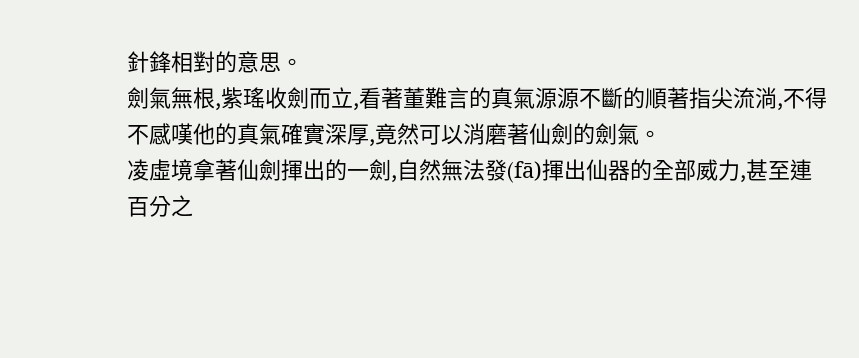針鋒相對的意思。
劍氣無根,紫瑤收劍而立,看著董難言的真氣源源不斷的順著指尖流淌,不得不感嘆他的真氣確實深厚,竟然可以消磨著仙劍的劍氣。
凌虛境拿著仙劍揮出的一劍,自然無法發(fā)揮出仙器的全部威力,甚至連百分之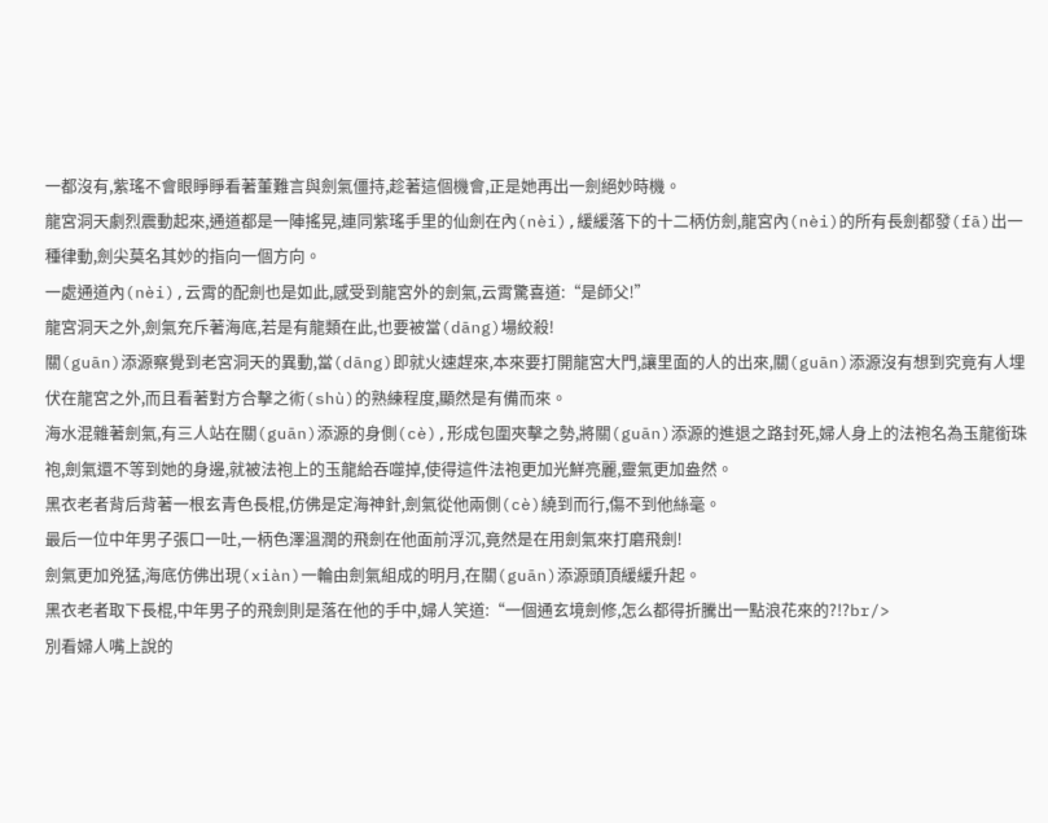一都沒有,紫瑤不會眼睜睜看著董難言與劍氣僵持,趁著這個機會,正是她再出一劍絕妙時機。
龍宮洞天劇烈震動起來,通道都是一陣搖晃,連同紫瑤手里的仙劍在內(nèi),緩緩落下的十二柄仿劍,龍宮內(nèi)的所有長劍都發(fā)出一種律動,劍尖莫名其妙的指向一個方向。
一處通道內(nèi),云霄的配劍也是如此,感受到龍宮外的劍氣,云霄驚喜道:“是師父!”
龍宮洞天之外,劍氣充斥著海底,若是有龍類在此,也要被當(dāng)場絞殺!
關(guān)添源察覺到老宮洞天的異動,當(dāng)即就火速趕來,本來要打開龍宮大門,讓里面的人的出來,關(guān)添源沒有想到究竟有人埋伏在龍宮之外,而且看著對方合擊之術(shù)的熟練程度,顯然是有備而來。
海水混雜著劍氣,有三人站在關(guān)添源的身側(cè),形成包圍夾擊之勢,將關(guān)添源的進退之路封死,婦人身上的法袍名為玉龍銜珠袍,劍氣還不等到她的身邊,就被法袍上的玉龍給吞噬掉,使得這件法袍更加光鮮亮麗,靈氣更加盎然。
黑衣老者背后背著一根玄青色長棍,仿佛是定海神針,劍氣從他兩側(cè)繞到而行,傷不到他絲毫。
最后一位中年男子張口一吐,一柄色澤溫潤的飛劍在他面前浮沉,竟然是在用劍氣來打磨飛劍!
劍氣更加兇猛,海底仿佛出現(xiàn)一輪由劍氣組成的明月,在關(guān)添源頭頂緩緩升起。
黑衣老者取下長棍,中年男子的飛劍則是落在他的手中,婦人笑道:“一個通玄境劍修,怎么都得折騰出一點浪花來的?!?br/>
別看婦人嘴上說的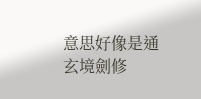意思好像是通玄境劍修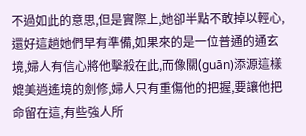不過如此的意思,但是實際上,她卻半點不敢掉以輕心,還好這趟她們早有準備,如果來的是一位普通的通玄境,婦人有信心將他擊殺在此,而像關(guān)添源這樣媲美逍遙境的劍修,婦人只有重傷他的把握,要讓他把命留在這,有些強人所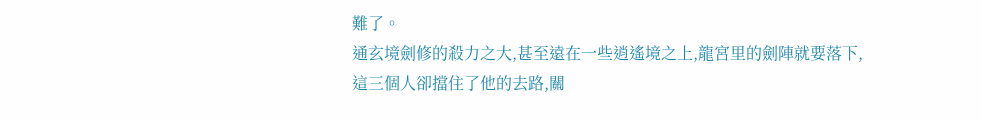難了。
通玄境劍修的殺力之大,甚至遠在一些逍遙境之上,龍宮里的劍陣就要落下,這三個人卻擋住了他的去路,關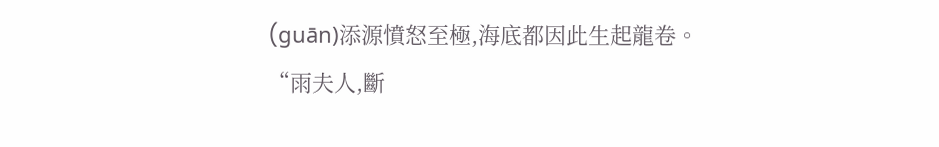(guān)添源憤怒至極,海底都因此生起龍卷。
“雨夫人,斷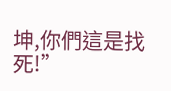坤,你們這是找死!”